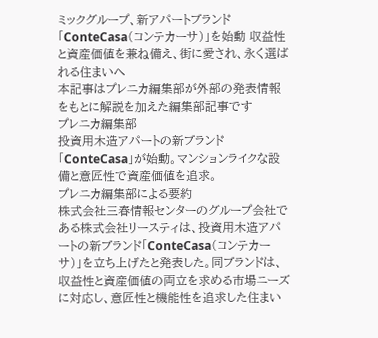ミックグループ、新アパートブランド 「ConteCasa(コンテカーサ)」を始動 収益性と資産価値を兼ね備え、街に愛され、永く選ばれる住まいへ
本記事はプレニカ編集部が外部の発表情報をもとに解説を加えた編集部記事です
プレニカ編集部
投資用木造アパートの新ブランド「ConteCasa」が始動。マンションライクな設備と意匠性で資産価値を追求。
プレニカ編集部による要約
株式会社三春情報センターのグループ会社である株式会社リースティは、投資用木造アパートの新ブランド「ConteCasa(コンテカーサ)」を立ち上げたと発表した。同ブランドは、収益性と資産価値の両立を求める市場ニーズに対応し、意匠性と機能性を追求した住まい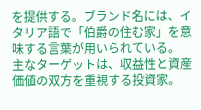を提供する。ブランド名には、イタリア語で「伯爵の住む家」を意味する言葉が用いられている。 主なターゲットは、収益性と資産価値の双方を重視する投資家。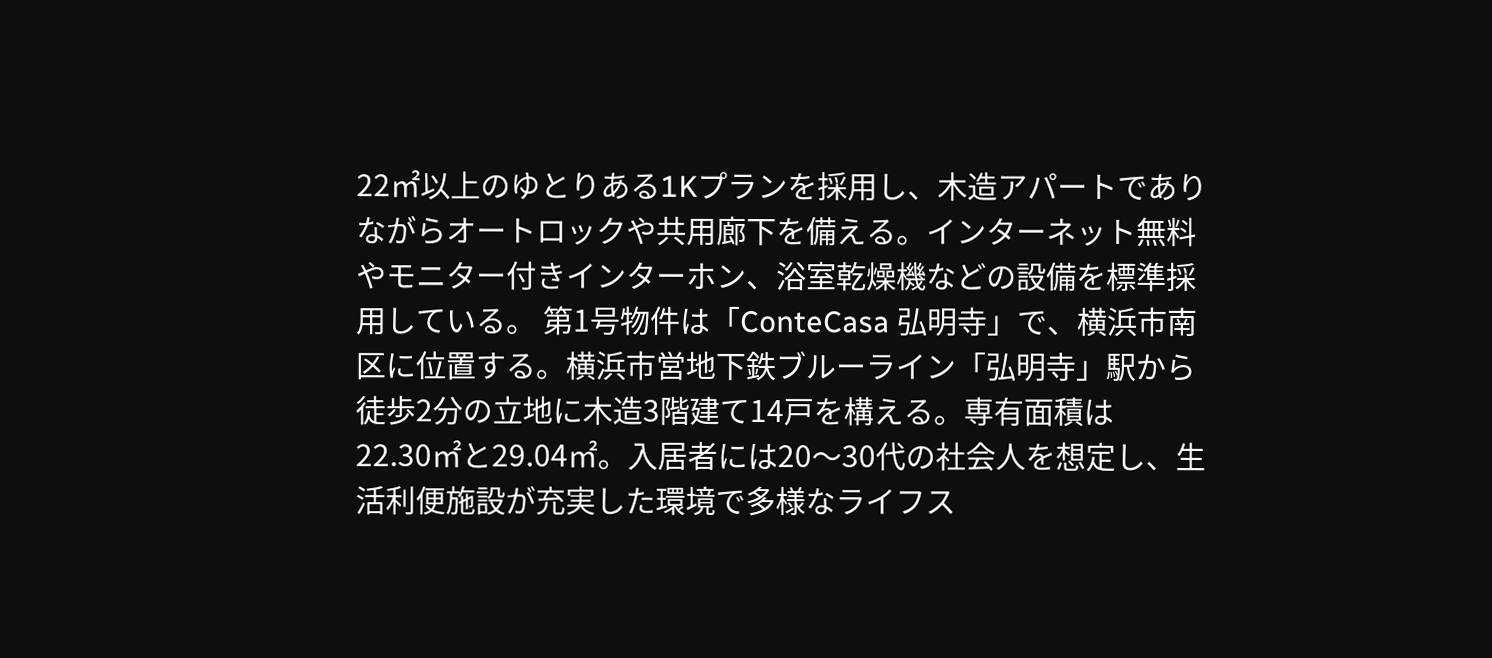22㎡以上のゆとりある1Kプランを採用し、木造アパートでありながらオートロックや共用廊下を備える。インターネット無料やモニター付きインターホン、浴室乾燥機などの設備を標準採用している。 第1号物件は「ConteCasa 弘明寺」で、横浜市南区に位置する。横浜市営地下鉄ブルーライン「弘明寺」駅から徒歩2分の立地に木造3階建て14戸を構える。専有面積は22.30㎡と29.04㎡。入居者には20〜30代の社会人を想定し、生活利便施設が充実した環境で多様なライフス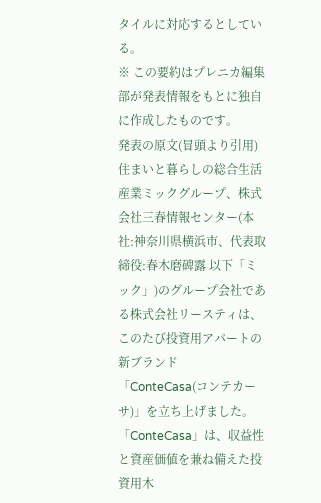タイルに対応するとしている。
※ この要約はプレニカ編集部が発表情報をもとに独自に作成したものです。
発表の原文(冒頭より引用)
住まいと暮らしの総合生活産業ミックグループ、株式会社三春情報センター(本社:神奈川県横浜市、代表取締役:春木磨碑露 以下「ミック」)のグループ会社である株式会社リースティは、このたび投資用アパートの新ブランド「ConteCasa(コンテカーサ)」を立ち上げました。 「ConteCasa」は、収益性と資産価値を兼ね備えた投資用木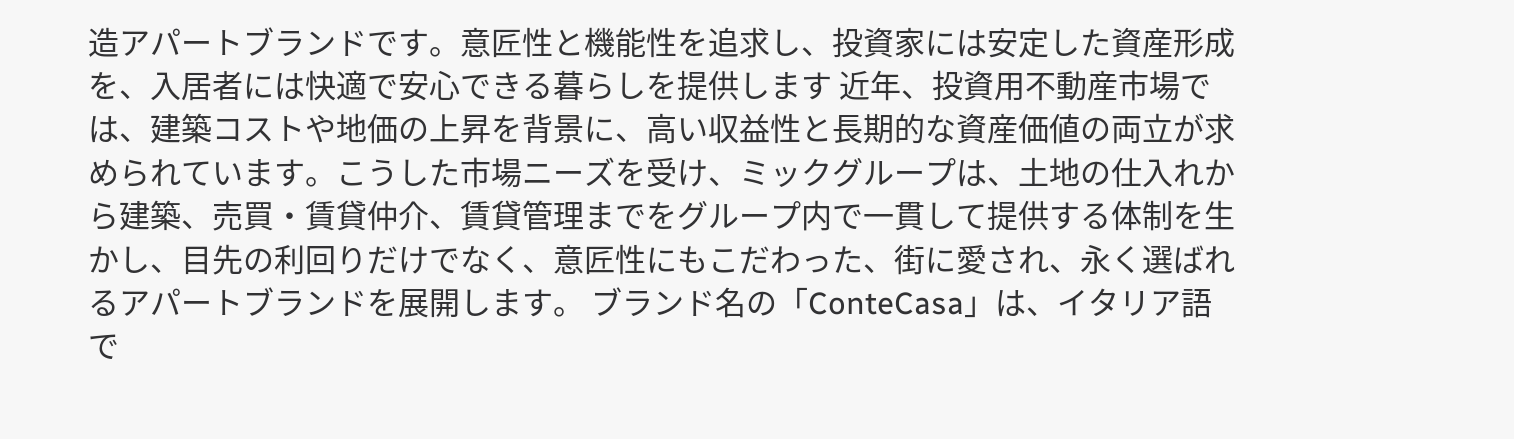造アパートブランドです。意匠性と機能性を追求し、投資家には安定した資産形成を、入居者には快適で安心できる暮らしを提供します 近年、投資用不動産市場では、建築コストや地価の上昇を背景に、⾼い収益性と⻑期的な資産価値の両立が求められています。こうした市場ニーズを受け、ミックグループは、土地の仕入れから建築、売買・賃貸仲介、賃貸管理までをグループ内で一貫して提供する体制を生かし、目先の利回りだけでなく、意匠性にもこだわった、街に愛され、永く選ばれるアパートブランドを展開します。 ブランド名の「ConteCasa」は、イタリア語で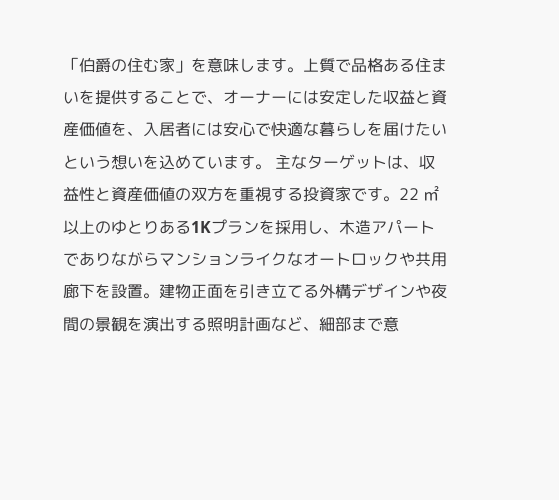「伯爵の住む家」を意味します。上質で品格ある住まいを提供することで、オーナーには安定した収益と資産価値を、入居者には安心で快適な暮らしを届けたいという想いを込めています。 主なターゲットは、収益性と資産価値の双方を重視する投資家です。22 ㎡以上のゆとりある1Kプランを採用し、木造アパートでありながらマンションライクなオートロックや共用廊下を設置。建物正面を引き立てる外構デザインや夜間の景観を演出する照明計画など、細部まで意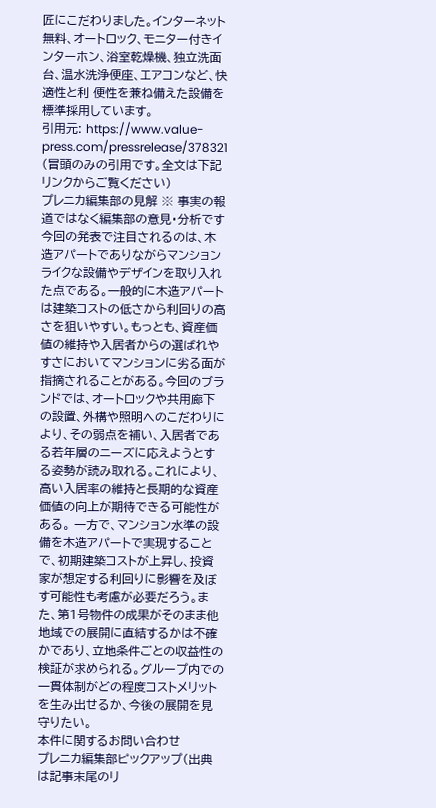匠にこだわりました。インターネット無料、オートロック、モニター付きインターホン、浴室乾燥機、独立洗面台、温水洗浄便座、エアコンなど、快適性と利 便性を兼ね備えた設備を標準採用しています。
引用元: https://www.value-press.com/pressrelease/378321 (冒頭のみの引用です。全文は下記リンクからご覧ください)
プレニカ編集部の見解 ※ 事実の報道ではなく編集部の意見・分析です
今回の発表で注目されるのは、木造アパートでありながらマンションライクな設備やデザインを取り入れた点である。一般的に木造アパートは建築コストの低さから利回りの高さを狙いやすい。もっとも、資産価値の維持や入居者からの選ばれやすさにおいてマンションに劣る面が指摘されることがある。今回のブランドでは、オートロックや共用廊下の設置、外構や照明へのこだわりにより、その弱点を補い、入居者である若年層のニーズに応えようとする姿勢が読み取れる。これにより、高い入居率の維持と長期的な資産価値の向上が期待できる可能性がある。 一方で、マンション水準の設備を木造アパートで実現することで、初期建築コストが上昇し、投資家が想定する利回りに影響を及ぼす可能性も考慮が必要だろう。また、第1号物件の成果がそのまま他地域での展開に直結するかは不確かであり、立地条件ごとの収益性の検証が求められる。グループ内での一貫体制がどの程度コストメリットを生み出せるか、今後の展開を見守りたい。
本件に関するお問い合わせ
プレニカ編集部ピックアップ(出典は記事末尾のリ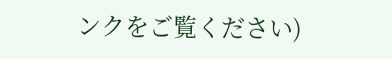ンクをご覧ください)